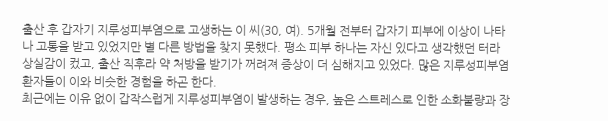출산 후 갑자기 지루성피부염으로 고생하는 이 씨(30, 여). 5개월 전부터 갑자기 피부에 이상이 나타나 고통을 받고 있었지만 별 다른 방법을 찾지 못했다. 평소 피부 하나는 자신 있다고 생각했던 터라 상실감이 컸고, 출산 직후라 약 처방을 받기가 꺼려져 증상이 더 심해지고 있었다. 많은 지루성피부염 환자들이 이와 비슷한 경험을 하곤 한다.
최근에는 이유 없이 갑작스럽게 지루성피부염이 발생하는 경우, 높은 스트레스로 인한 소화불량과 장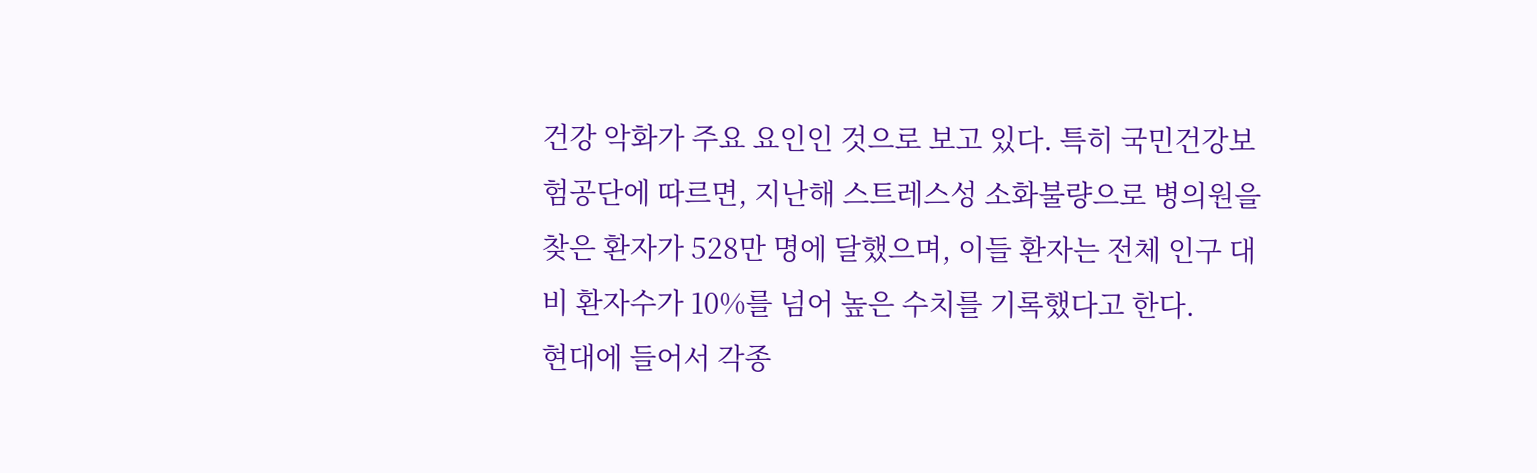건강 악화가 주요 요인인 것으로 보고 있다. 특히 국민건강보험공단에 따르면, 지난해 스트레스성 소화불량으로 병의원을 찾은 환자가 528만 명에 달했으며, 이들 환자는 전체 인구 대비 환자수가 10%를 넘어 높은 수치를 기록했다고 한다.
현대에 들어서 각종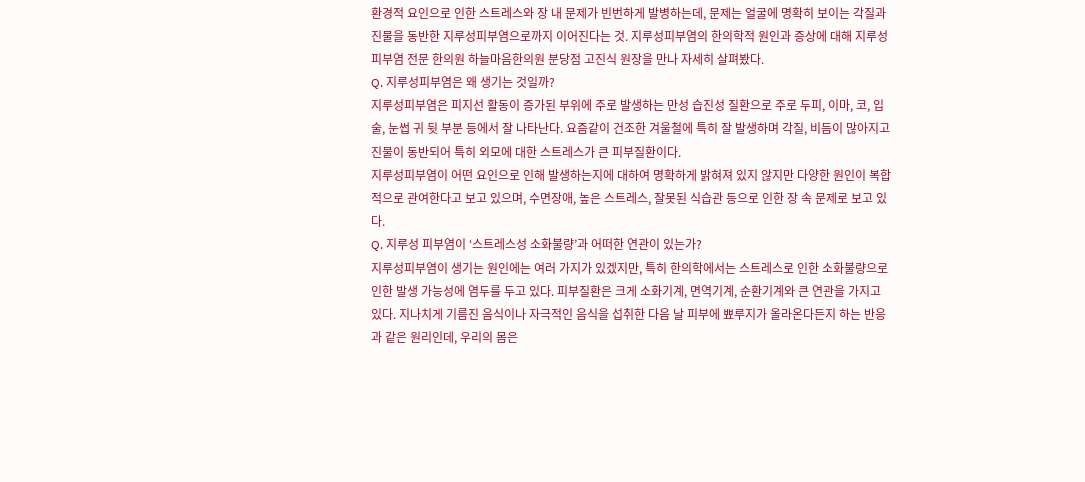환경적 요인으로 인한 스트레스와 장 내 문제가 빈번하게 발병하는데, 문제는 얼굴에 명확히 보이는 각질과 진물을 동반한 지루성피부염으로까지 이어진다는 것. 지루성피부염의 한의학적 원인과 증상에 대해 지루성피부염 전문 한의원 하늘마음한의원 분당점 고진식 원장을 만나 자세히 살펴봤다.
Q. 지루성피부염은 왜 생기는 것일까?
지루성피부염은 피지선 활동이 증가된 부위에 주로 발생하는 만성 습진성 질환으로 주로 두피, 이마, 코, 입술, 눈썹 귀 뒷 부분 등에서 잘 나타난다. 요즘같이 건조한 겨울철에 특히 잘 발생하며 각질, 비듬이 많아지고 진물이 동반되어 특히 외모에 대한 스트레스가 큰 피부질환이다.
지루성피부염이 어떤 요인으로 인해 발생하는지에 대하여 명확하게 밝혀져 있지 않지만 다양한 원인이 복합적으로 관여한다고 보고 있으며, 수면장애, 높은 스트레스, 잘못된 식습관 등으로 인한 장 속 문제로 보고 있다.
Q. 지루성 피부염이 ‘스트레스성 소화불량’과 어떠한 연관이 있는가?
지루성피부염이 생기는 원인에는 여러 가지가 있겠지만, 특히 한의학에서는 스트레스로 인한 소화불량으로 인한 발생 가능성에 염두를 두고 있다. 피부질환은 크게 소화기계, 면역기계, 순환기계와 큰 연관을 가지고 있다. 지나치게 기름진 음식이나 자극적인 음식을 섭취한 다음 날 피부에 뾰루지가 올라온다든지 하는 반응과 같은 원리인데, 우리의 몸은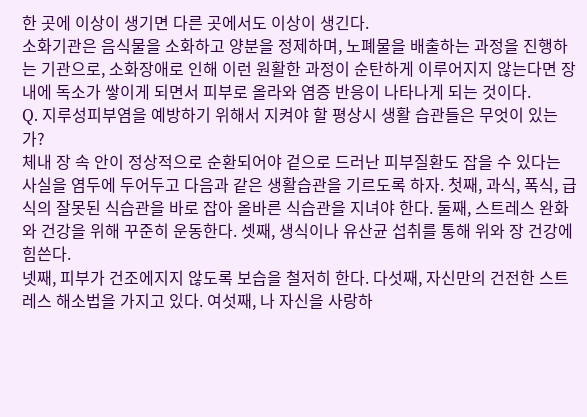한 곳에 이상이 생기면 다른 곳에서도 이상이 생긴다.
소화기관은 음식물을 소화하고 양분을 정제하며, 노폐물을 배출하는 과정을 진행하는 기관으로, 소화장애로 인해 이런 원활한 과정이 순탄하게 이루어지지 않는다면 장 내에 독소가 쌓이게 되면서 피부로 올라와 염증 반응이 나타나게 되는 것이다.
Q. 지루성피부염을 예방하기 위해서 지켜야 할 평상시 생활 습관들은 무엇이 있는가?
체내 장 속 안이 정상적으로 순환되어야 겉으로 드러난 피부질환도 잡을 수 있다는 사실을 염두에 두어두고 다음과 같은 생활습관을 기르도록 하자. 첫째, 과식, 폭식, 급식의 잘못된 식습관을 바로 잡아 올바른 식습관을 지녀야 한다. 둘째, 스트레스 완화와 건강을 위해 꾸준히 운동한다. 셋째, 생식이나 유산균 섭취를 통해 위와 장 건강에 힘쓴다.
넷째, 피부가 건조에지지 않도록 보습을 철저히 한다. 다섯째, 자신만의 건전한 스트레스 해소법을 가지고 있다. 여섯째, 나 자신을 사랑하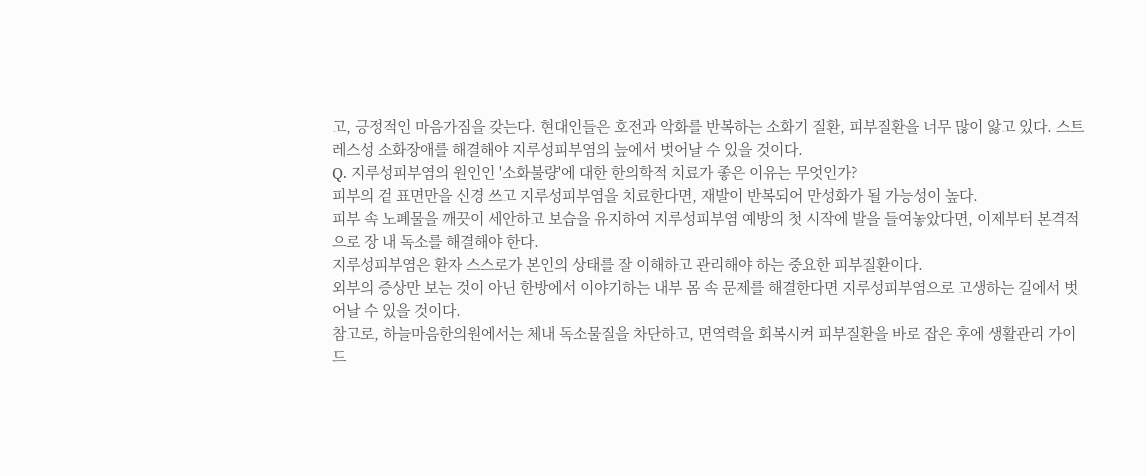고, 긍정적인 마음가짐을 갖는다. 현대인들은 호전과 악화를 반복하는 소화기 질환, 피부질환을 너무 많이 앓고 있다. 스트레스성 소화장애를 해결해야 지루성피부염의 늪에서 벗어날 수 있을 것이다.
Q. 지루성피부염의 원인인 '소화불량'에 대한 한의학적 치료가 좋은 이유는 무엇인가?
피부의 겉 표면만을 신경 쓰고 지루성피부염을 치료한다면, 재발이 반복되어 만성화가 될 가능성이 높다.
피부 속 노폐물을 깨끗이 세안하고 보습을 유지하여 지루성피부염 예방의 첫 시작에 발을 들여놓았다면, 이제부터 본격적으로 장 내 독소를 해결해야 한다.
지루성피부염은 환자 스스로가 본인의 상태를 잘 이해하고 관리해야 하는 중요한 피부질환이다.
외부의 증상만 보는 것이 아닌 한방에서 이야기하는 내부 몸 속 문제를 해결한다면 지루성피부염으로 고생하는 길에서 벗어날 수 있을 것이다.
참고로, 하늘마음한의원에서는 체내 독소물질을 차단하고, 면역력을 회복시켜 피부질환을 바로 잡은 후에 생활관리 가이드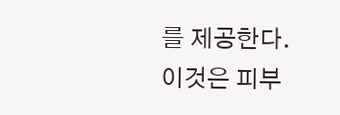를 제공한다. 이것은 피부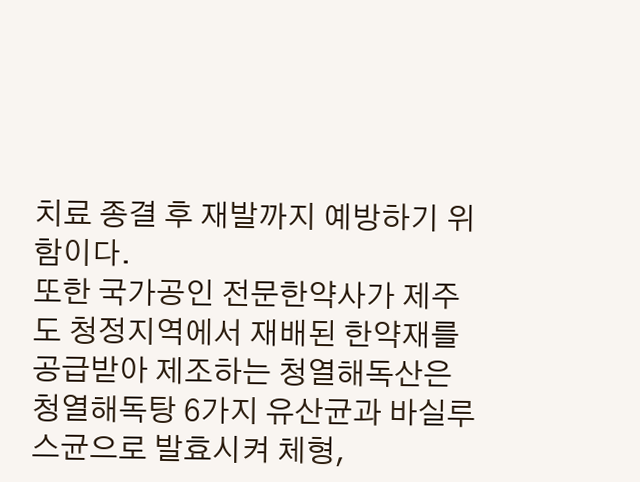치료 종결 후 재발까지 예방하기 위함이다.
또한 국가공인 전문한약사가 제주도 청정지역에서 재배된 한약재를 공급받아 제조하는 청열해독산은 청열해독탕 6가지 유산균과 바실루스균으로 발효시켜 체형,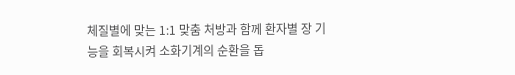체질별에 맞는 1:1 맞춤 처방과 함께 환자별 장 기능을 회복시켜 소화기계의 순환을 돕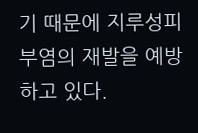기 때문에 지루성피부염의 재발을 예방하고 있다.